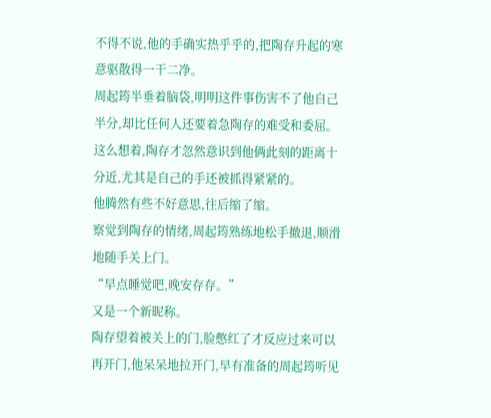不得不说,他的手确实热乎乎的,把陶存升起的寒意驱散得一干二净。
周起筠半垂着脑袋,明明这件事伤害不了他自己半分,却比任何人还要着急陶存的难受和委屈。
这么想着,陶存才忽然意识到他俩此刻的距离十分近,尤其是自己的手还被抓得紧紧的。
他腾然有些不好意思,往后缩了缩。
察觉到陶存的情绪,周起筠熟练地松手撤退,顺滑地随手关上门。
“早点睡觉吧,晚安存存。”
又是一个新昵称。
陶存望着被关上的门,脸憋红了才反应过来可以再开门,他呆呆地拉开门,早有准备的周起筠听见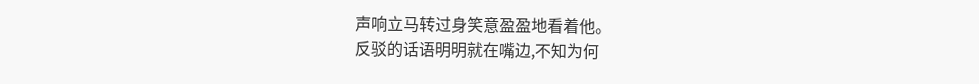声响立马转过身笑意盈盈地看着他。
反驳的话语明明就在嘴边,不知为何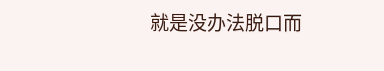就是没办法脱口而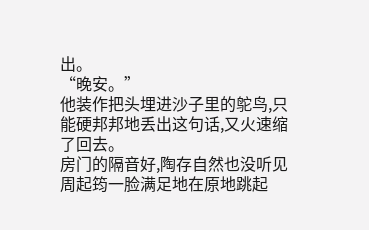出。
“晚安。”
他装作把头埋进沙子里的鸵鸟,只能硬邦邦地丢出这句话,又火速缩了回去。
房门的隔音好,陶存自然也没听见周起筠一脸满足地在原地跳起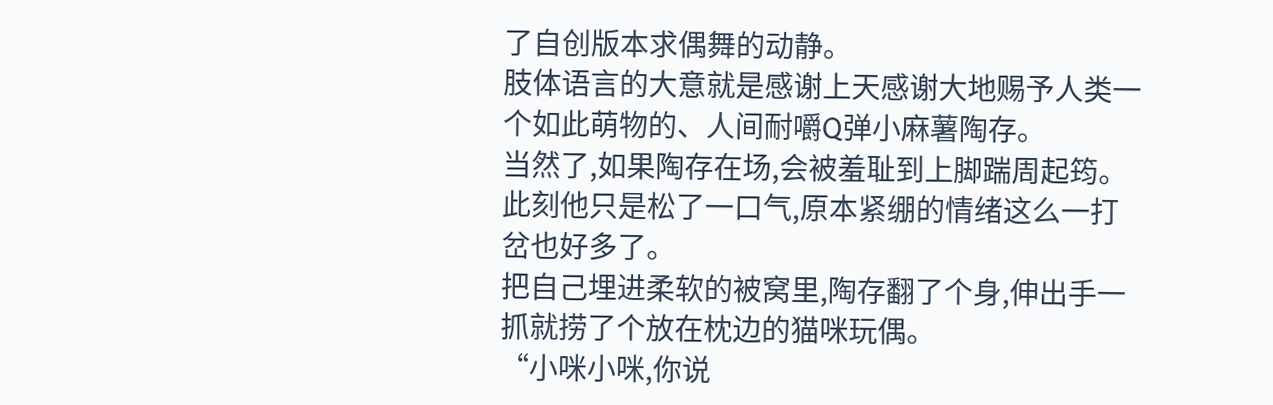了自创版本求偶舞的动静。
肢体语言的大意就是感谢上天感谢大地赐予人类一个如此萌物的、人间耐嚼Q弹小麻薯陶存。
当然了,如果陶存在场,会被羞耻到上脚踹周起筠。
此刻他只是松了一口气,原本紧绷的情绪这么一打岔也好多了。
把自己埋进柔软的被窝里,陶存翻了个身,伸出手一抓就捞了个放在枕边的猫咪玩偶。
“小咪小咪,你说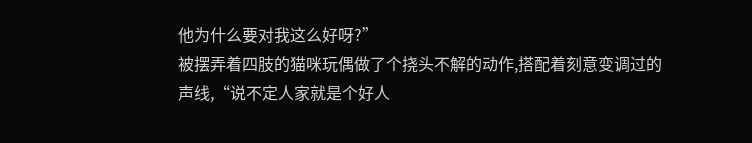他为什么要对我这么好呀?”
被摆弄着四肢的猫咪玩偶做了个挠头不解的动作,搭配着刻意变调过的声线,“说不定人家就是个好人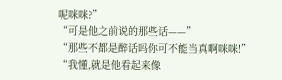呢咪咪?”
“可是他之前说的那些话——”
“那些不都是醉话吗你可不能当真啊咪咪!”
“我懂,就是他看起来像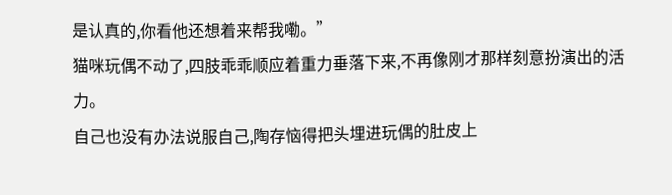是认真的,你看他还想着来帮我嘞。”
猫咪玩偶不动了,四肢乖乖顺应着重力垂落下来,不再像刚才那样刻意扮演出的活力。
自己也没有办法说服自己,陶存恼得把头埋进玩偶的肚皮上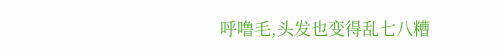呼噜毛,头发也变得乱七八糟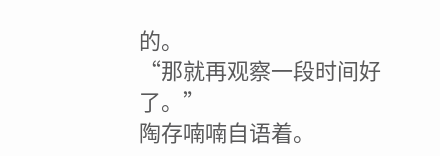的。
“那就再观察一段时间好了。”
陶存喃喃自语着。